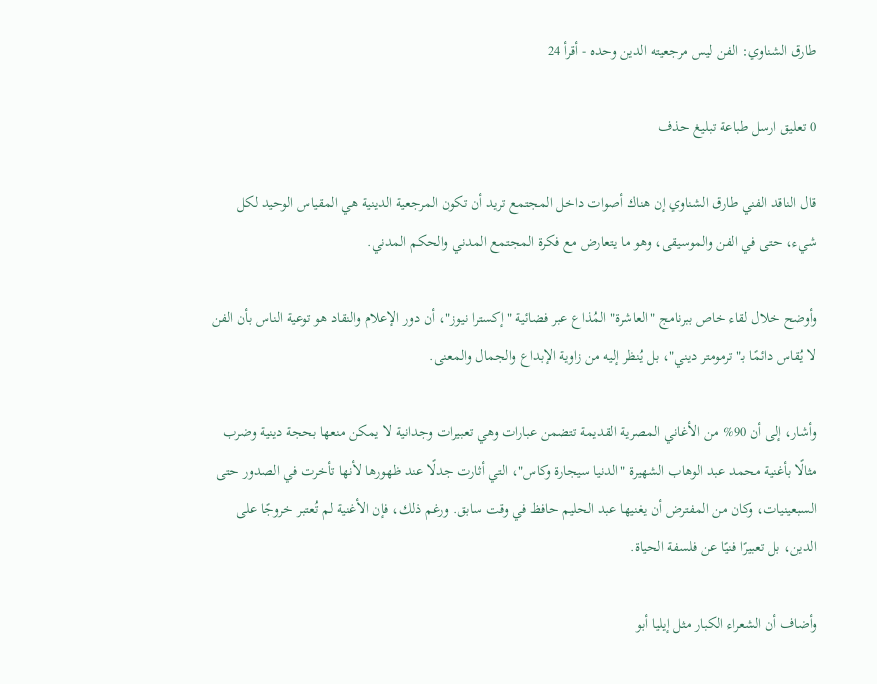طارق الشناوي: الفن ليس مرجعيته الدين وحده - أقرأ 24

0 تعليق ارسل طباعة تبليغ حذف

قال الناقد الفني طارق الشناوي إن هناك أصوات داخل المجتمع تريد أن تكون المرجعية الدينية هي المقياس الوحيد لكل شيء، حتى في الفن والموسيقى، وهو ما يتعارض مع فكرة المجتمع المدني والحكم المدني.

وأوضح خلال لقاء خاص ببرنامج "العاشرة" المُذاع عبر فضائية "إكسترا نيوز"، أن دور الإعلام والنقاد هو توعية الناس بأن الفن لا يُقاس دائمًا بـ"ترمومتر ديني"، بل يُنظر إليه من زاوية الإبداع والجمال والمعنى.

وأشار، إلى أن 90% من الأغاني المصرية القديمة تتضمن عبارات وهي تعبيرات وجدانية لا يمكن منعها بحجة دينية وضرب مثالًا بأغنية محمد عبد الوهاب الشهيرة "الدنيا سيجارة وكاس"، التي أثارت جدلًا عند ظهورها لأنها تأخرت في الصدور حتى السبعينيات، وكان من المفترض أن يغنيها عبد الحليم حافظ في وقت سابق. ورغم ذلك، فإن الأغنية لم تُعتبر خروجًا على الدين، بل تعبيرًا فنيًا عن فلسفة الحياة.

وأضاف أن الشعراء الكبار مثل إيليا أبو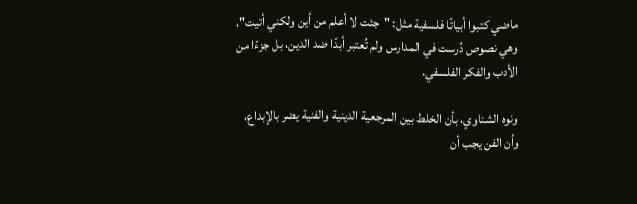ماضي كتبوا أبياتًا فلسفية مثل: "جئت لا أعلم من أين ولكني أتيت"، وهي نصوص دُرست في المدارس ولم تُعتبر أبدًا ضد الدين، بل جزءًا من الأدب والفكر الفلسفي.

ونوه الشناوي، بأن الخلط بين المرجعية الدينية والفنية يضر بالإبداع، وأن الفن يجب أن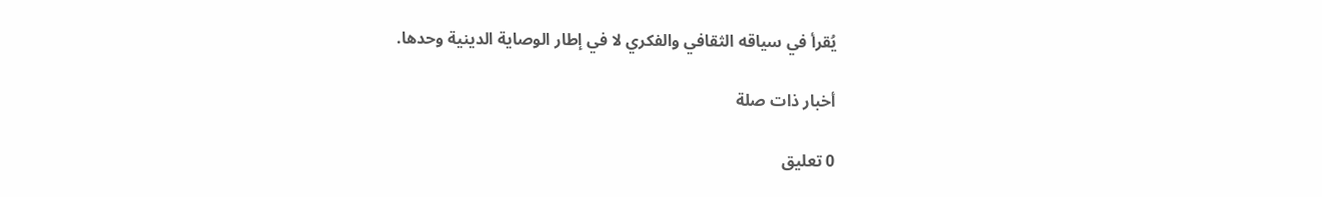يُقرأ في سياقه الثقافي والفكري لا في إطار الوصاية الدينية وحدها.

أخبار ذات صلة

0 تعليق